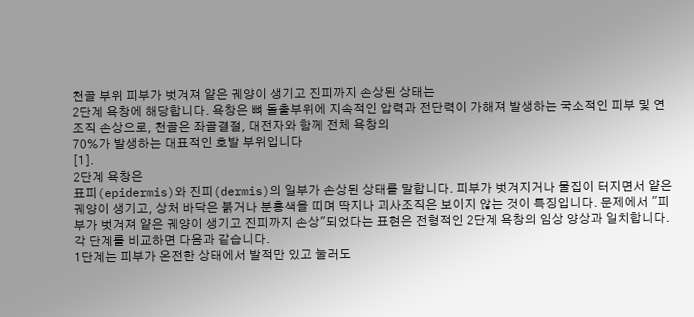천골 부위 피부가 벗겨져 얕은 궤양이 생기고 진피까지 손상된 상태는
2단계 욕창에 해당합니다. 욕창은 뼈 돌출부위에 지속적인 압력과 전단력이 가해져 발생하는 국소적인 피부 및 연조직 손상으로, 천골은 좌골결절, 대전자와 함께 전체 욕창의
70%가 발생하는 대표적인 호발 부위입니다
[1].
2단계 욕창은
표피(epidermis)와 진피(dermis)의 일부가 손상된 상태를 말합니다. 피부가 벗겨지거나 물집이 터지면서 얕은 궤양이 생기고, 상처 바닥은 붉거나 분홍색을 띠며 딱지나 괴사조직은 보이지 않는 것이 특징입니다. 문제에서 "피부가 벗겨져 얕은 궤양이 생기고 진피까지 손상"되었다는 표현은 전형적인 2단계 욕창의 임상 양상과 일치합니다.
각 단계를 비교하면 다음과 같습니다.
1단계는 피부가 온전한 상태에서 발적만 있고 눌러도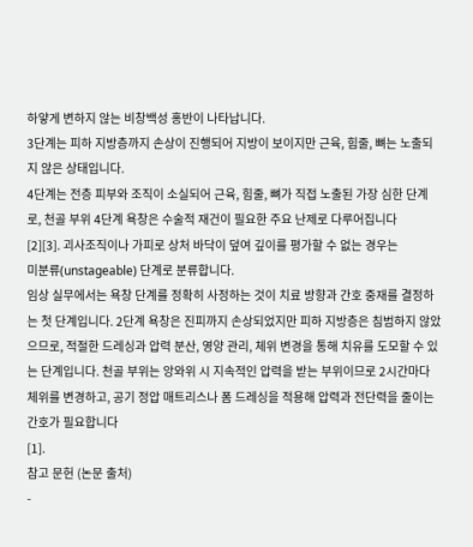하얗게 변하지 않는 비창백성 홍반이 나타납니다.
3단계는 피하 지방층까지 손상이 진행되어 지방이 보이지만 근육, 힘줄, 뼈는 노출되지 않은 상태입니다.
4단계는 전층 피부와 조직이 소실되어 근육, 힘줄, 뼈가 직접 노출된 가장 심한 단계로, 천골 부위 4단계 욕창은 수술적 재건이 필요한 주요 난제로 다루어집니다
[2][3]. 괴사조직이나 가피로 상처 바닥이 덮여 깊이를 평가할 수 없는 경우는
미분류(unstageable) 단계로 분류합니다.
임상 실무에서는 욕창 단계를 정확히 사정하는 것이 치료 방향과 간호 중재를 결정하는 첫 단계입니다. 2단계 욕창은 진피까지 손상되었지만 피하 지방층은 침범하지 않았으므로, 적절한 드레싱과 압력 분산, 영양 관리, 체위 변경을 통해 치유를 도모할 수 있는 단계입니다. 천골 부위는 앙와위 시 지속적인 압력을 받는 부위이므로 2시간마다 체위를 변경하고, 공기 정압 매트리스나 폼 드레싱을 적용해 압력과 전단력을 줄이는 간호가 필요합니다
[1].
참고 문헌 (논문 출처)
-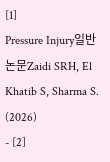[1]
Pressure Injury일반논문Zaidi SRH, El Khatib S, Sharma S. (2026)
- [2]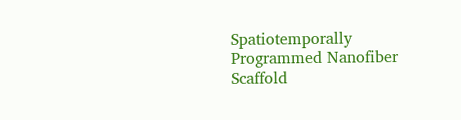Spatiotemporally Programmed Nanofiber Scaffold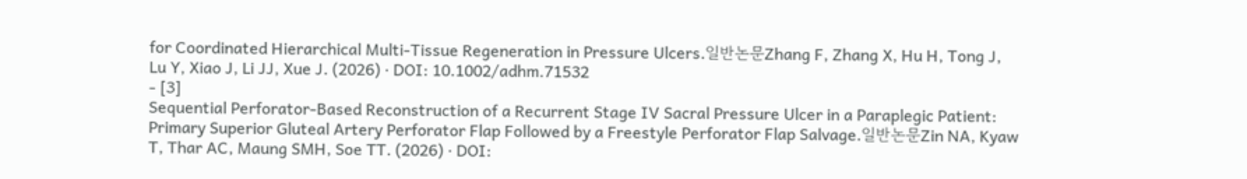for Coordinated Hierarchical Multi-Tissue Regeneration in Pressure Ulcers.일반논문Zhang F, Zhang X, Hu H, Tong J, Lu Y, Xiao J, Li JJ, Xue J. (2026) · DOI: 10.1002/adhm.71532
- [3]
Sequential Perforator-Based Reconstruction of a Recurrent Stage IV Sacral Pressure Ulcer in a Paraplegic Patient: Primary Superior Gluteal Artery Perforator Flap Followed by a Freestyle Perforator Flap Salvage.일반논문Zin NA, Kyaw T, Thar AC, Maung SMH, Soe TT. (2026) · DOI: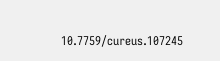10.7759/cureus.107245